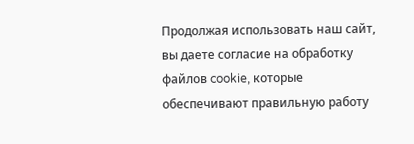Продолжая использовать наш сайт, вы даете согласие на обработку файлов cookie, которые обеспечивают правильную работу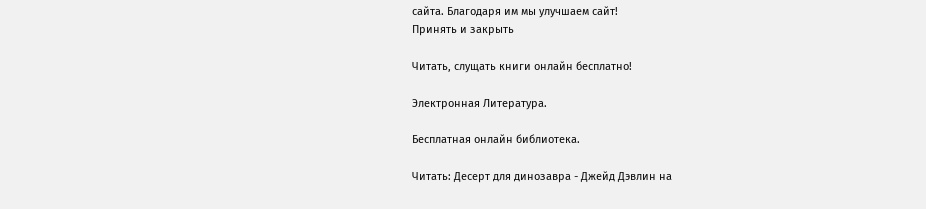сайта. Благодаря им мы улучшаем сайт!
Принять и закрыть

Читать, слущать книги онлайн бесплатно!

Электронная Литература.

Бесплатная онлайн библиотека.

Читать: Десерт для динозавра - Джейд Дэвлин на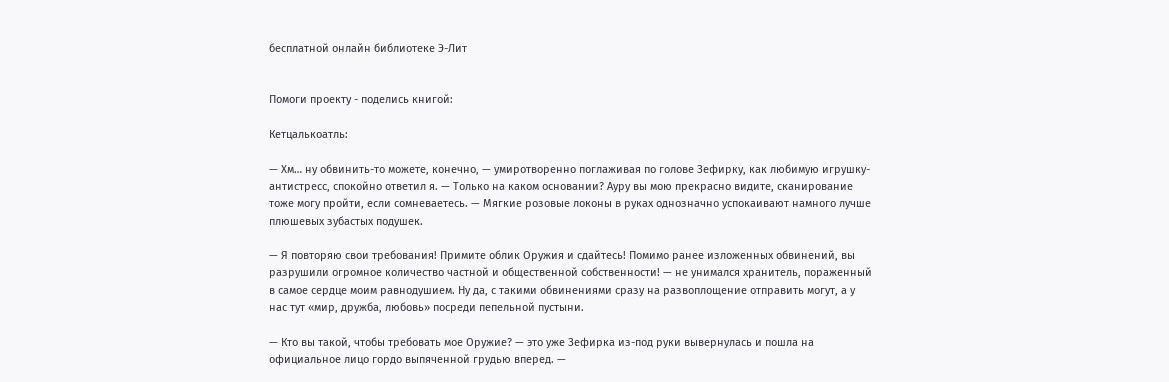бесплатной онлайн библиотеке Э-Лит


Помоги проекту - поделись книгой:

Кетцалькоатль:

— Хм… ну обвинить-то можете, конечно, — умиротворенно поглаживая по голове Зефирку, как любимую игрушку-антистресс, спокойно ответил я. — Только на каком основании? Ауру вы мою прекрасно видите, сканирование тоже могу пройти, если сомневаетесь. — Мягкие розовые локоны в руках однозначно успокаивают намного лучше плюшевых зубастых подушек.

— Я повторяю свои требования! Примите облик Оружия и сдайтесь! Помимо ранее изложенных обвинений, вы разрушили огромное количество частной и общественной собственности! — не унимался хранитель, пораженный в самое сердце моим равнодушием. Ну да, с такими обвинениями сразу на развоплощение отправить могут, а у нас тут «мир, дружба, любовь» посреди пепельной пустыни.

— Кто вы такой, чтобы требовать мое Оружие? — это уже Зефирка из-под руки вывернулась и пошла на официальное лицо гордо выпяченной грудью вперед. —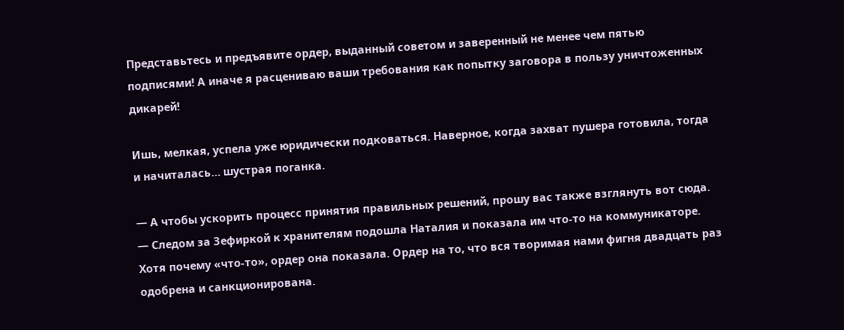Представьтесь и предъявите ордер, выданный советом и заверенный не менее чем пятью подписями! А иначе я расцениваю ваши требования как попытку заговора в пользу уничтоженных дикарей!

Ишь, мелкая, успела уже юридически подковаться. Наверное, когда захват пушера готовила, тогда и начиталась… шустрая поганка.

— А чтобы ускорить процесс принятия правильных решений, прошу вас также взглянуть вот сюда. — Следом за Зефиркой к хранителям подошла Наталия и показала им что-то на коммуникаторе. Хотя почему «что-то», ордер она показала. Ордер на то, что вся творимая нами фигня двадцать раз одобрена и санкционирована.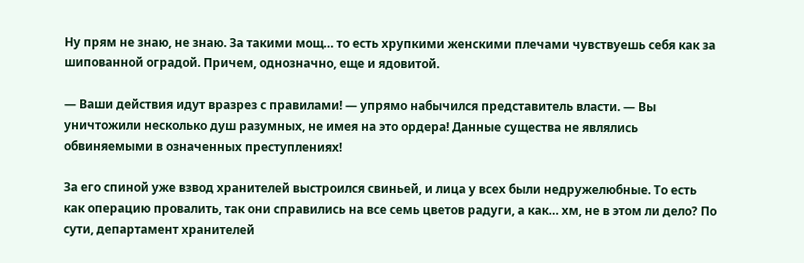Ну прям не знаю, не знаю. За такими мощ… то есть хрупкими женскими плечами чувствуешь себя как за шипованной оградой. Причем, однозначно, еще и ядовитой.

— Ваши действия идут вразрез с правилами! — упрямо набычился представитель власти. — Вы уничтожили несколько душ разумных, не имея на это ордера! Данные существа не являлись обвиняемыми в означенных преступлениях!

За его спиной уже взвод хранителей выстроился свиньей, и лица у всех были недружелюбные. То есть как операцию провалить, так они справились на все семь цветов радуги, а как… хм, не в этом ли дело? По сути, департамент хранителей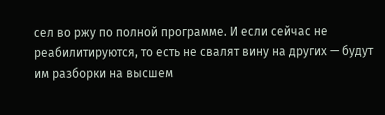сел во ржу по полной программе. И если сейчас не реабилитируются, то есть не свалят вину на других — будут им разборки на высшем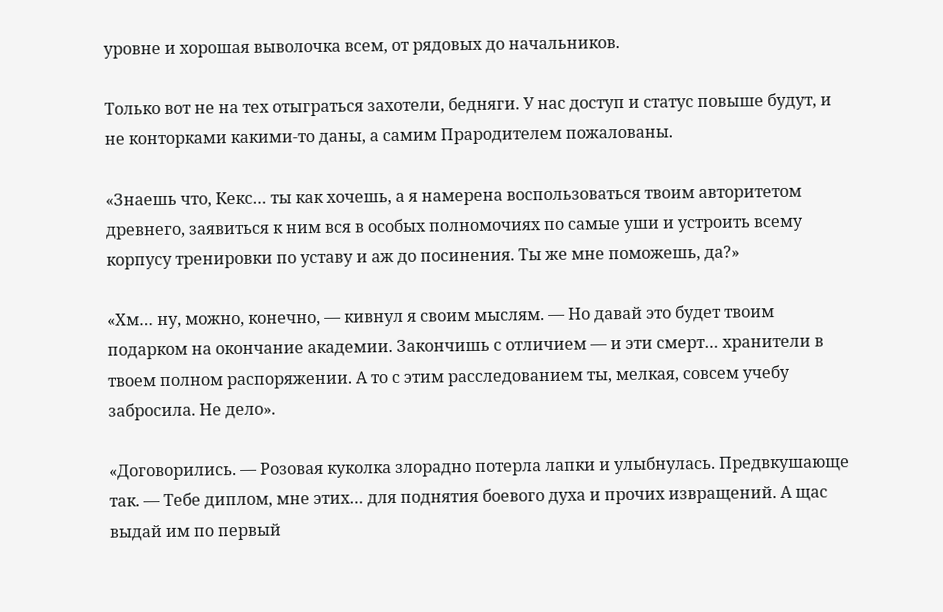уровне и хорошая выволочка всем, от рядовых до начальников.

Только вот не на тех отыграться захотели, бедняги. У нас доступ и статус повыше будут, и не конторками какими-то даны, а самим Прародителем пожалованы.

«Знаешь что, Кекс… ты как хочешь, а я намерена воспользоваться твоим авторитетом древнего, заявиться к ним вся в особых полномочиях по самые уши и устроить всему корпусу тренировки по уставу и аж до посинения. Ты же мне поможешь, да?»

«Хм… ну, можно, конечно, — кивнул я своим мыслям. — Но давай это будет твоим подарком на окончание академии. Закончишь с отличием — и эти смерт… хранители в твоем полном распоряжении. А то с этим расследованием ты, мелкая, совсем учебу забросила. Не дело».

«Договорились. — Розовая куколка злорадно потерла лапки и улыбнулась. Предвкушающе так. — Тебе диплом, мне этих… для поднятия боевого духа и прочих извращений. А щас выдай им по первый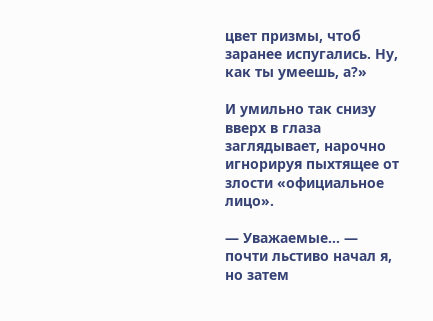цвет призмы, чтоб заранее испугались. Ну, как ты умеешь, а?»

И умильно так снизу вверх в глаза заглядывает, нарочно игнорируя пыхтящее от злости «официальное лицо».

— Уважаемые… — почти льстиво начал я, но затем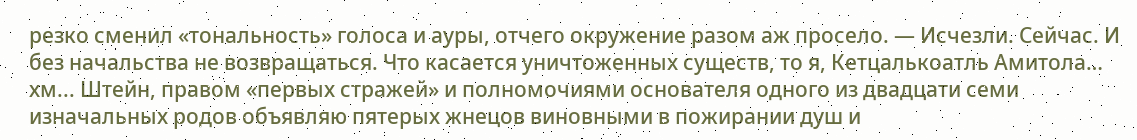резко сменил «тональность» голоса и ауры, отчего окружение разом аж просело. — Исчезли. Сейчас. И без начальства не возвращаться. Что касается уничтоженных существ, то я, Кетцалькоатль Амитола… хм... Штейн, правом «первых стражей» и полномочиями основателя одного из двадцати семи изначальных родов объявляю пятерых жнецов виновными в пожирании душ и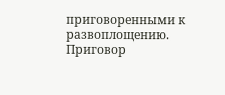приговоренными к развоплощению. Приговор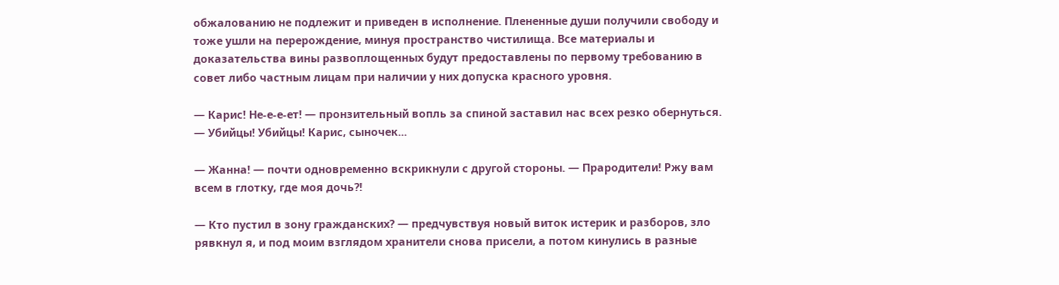обжалованию не подлежит и приведен в исполнение. Плененные души получили свободу и тоже ушли на перерождение, минуя пространство чистилища. Все материалы и доказательства вины развоплощенных будут предоставлены по первому требованию в совет либо частным лицам при наличии у них допуска красного уровня.

— Карис! Не-е-е-ет! — пронзительный вопль за спиной заставил нас всех резко обернуться. — Убийцы! Убийцы! Карис, сыночек...

— Жанна! — почти одновременно вскрикнули с другой стороны. — Прародители! Ржу вам всем в глотку, где моя дочь?!

— Кто пустил в зону гражданских? — предчувствуя новый виток истерик и разборов, зло рявкнул я, и под моим взглядом хранители снова присели, а потом кинулись в разные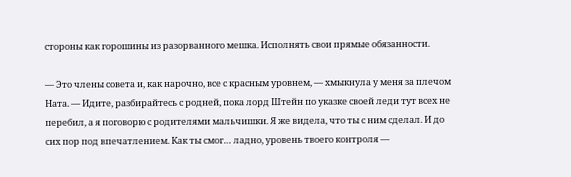стороны как горошины из разорванного мешка. Исполнять свои прямые обязанности.

— Это члены совета и, как нарочно, все с красным уровнем, — хмыкнула у меня за плечом Ната. — Идите, разбирайтесь с родней, пока лорд Штейн по указке своей леди тут всех не перебил, а я поговорю с родителями мальчишки. Я же видела, что ты с ним сделал. И до сих пор под впечатлением. Как ты смог… ладно, уровень твоего контроля —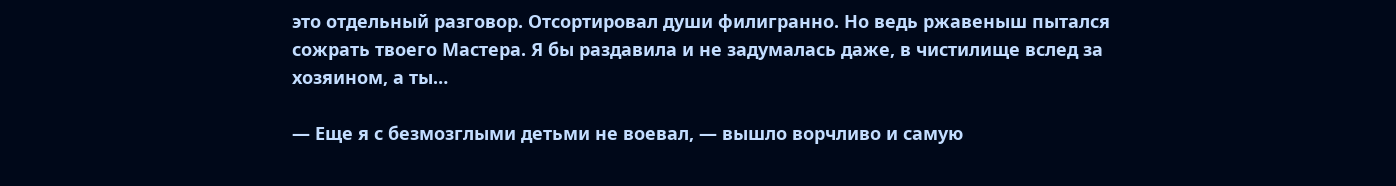это отдельный разговор. Отсортировал души филигранно. Но ведь ржавеныш пытался сожрать твоего Мастера. Я бы раздавила и не задумалась даже, в чистилище вслед за хозяином, а ты…

— Еще я с безмозглыми детьми не воевал, — вышло ворчливо и самую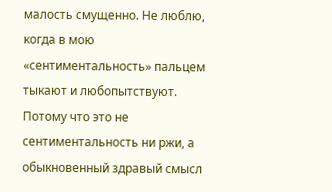малость смущенно. Не люблю, когда в мою «сентиментальность» пальцем тыкают и любопытствуют. Потому что это не сентиментальность ни ржи, а обыкновенный здравый смысл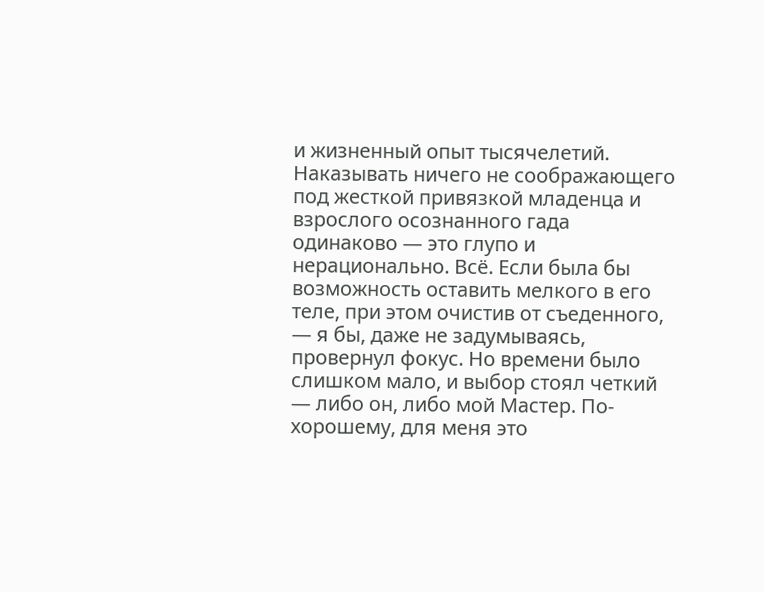и жизненный опыт тысячелетий. Наказывать ничего не соображающего под жесткой привязкой младенца и взрослого осознанного гада одинаково — это глупо и нерационально. Всё. Если была бы возможность оставить мелкого в его теле, при этом очистив от съеденного, — я бы, даже не задумываясь, провернул фокус. Но времени было слишком мало, и выбор стоял четкий — либо он, либо мой Мастер. По-хорошему, для меня это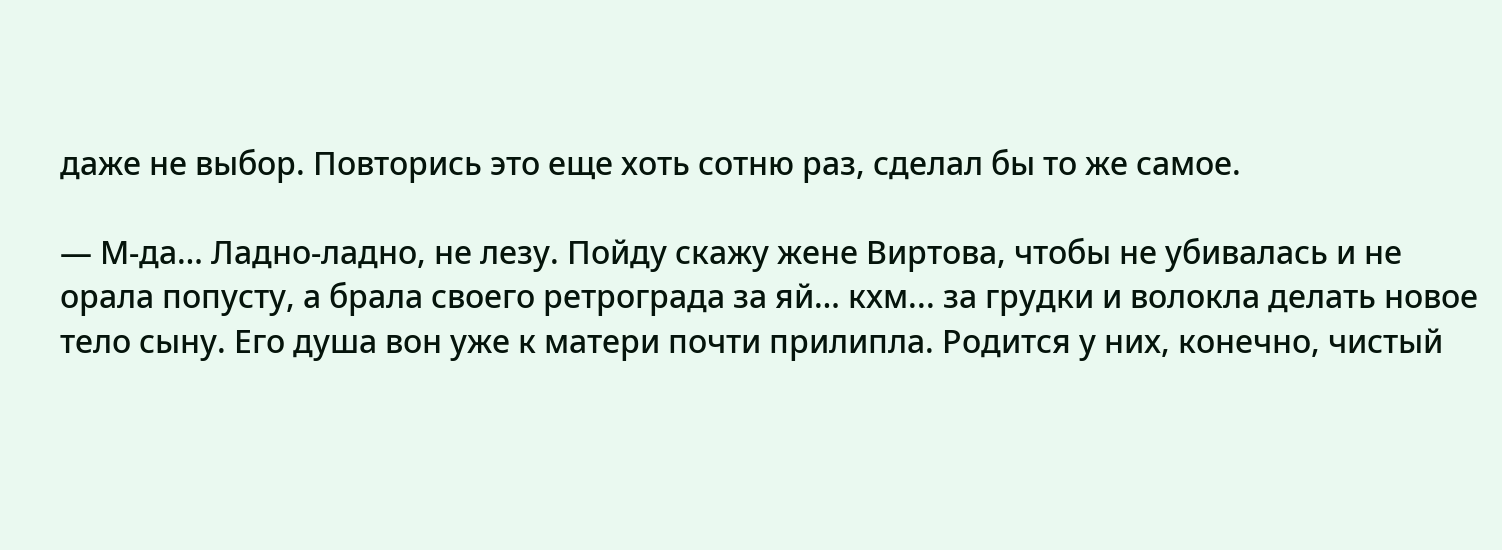даже не выбор. Повторись это еще хоть сотню раз, сделал бы то же самое.

— М-да… Ладно-ладно, не лезу. Пойду скажу жене Виртова, чтобы не убивалась и не орала попусту, а брала своего ретрограда за яй… кхм... за грудки и волокла делать новое тело сыну. Его душа вон уже к матери почти прилипла. Родится у них, конечно, чистый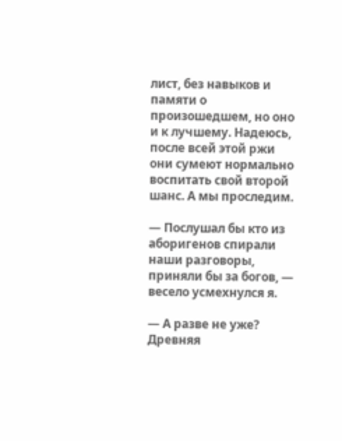лист, без навыков и памяти о произошедшем, но оно и к лучшему. Надеюсь, после всей этой ржи они сумеют нормально воспитать свой второй шанс. А мы проследим.

— Послушал бы кто из аборигенов спирали наши разговоры, приняли бы за богов, — весело усмехнулся я.

— А разве не уже? Древняя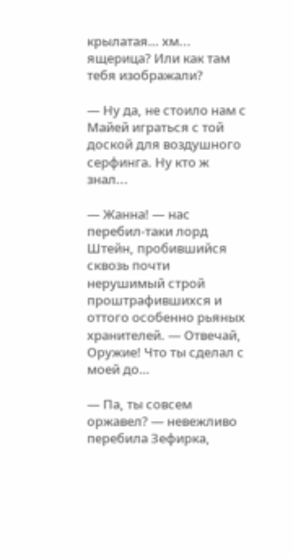крылатая… хм... ящерица? Или как там тебя изображали?

— Ну да, не стоило нам с Майей играться с той доской для воздушного серфинга. Ну кто ж знал...

— Жанна! — нас перебил-таки лорд Штейн, пробившийся сквозь почти нерушимый строй проштрафившихся и оттого особенно рьяных хранителей. — Отвечай, Оружие! Что ты сделал с моей до…

— Па, ты совсем оржавел? — невежливо перебила Зефирка,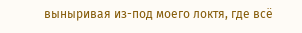выныривая из-под моего локтя, где всё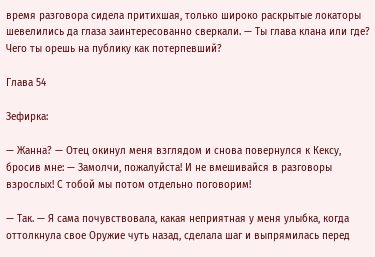время разговора сидела притихшая, только широко раскрытые локаторы шевелились да глаза заинтересованно сверкали. — Ты глава клана или где? Чего ты орешь на публику как потерпевший?

Глава 54

Зефирка:

— Жанна? — Отец окинул меня взглядом и снова повернулся к Кексу, бросив мне: — Замолчи, пожалуйста! И не вмешивайся в разговоры взрослых! С тобой мы потом отдельно поговорим!

— Так. — Я сама почувствовала, какая неприятная у меня улыбка, когда оттолкнула свое Оружие чуть назад, сделала шаг и выпрямилась перед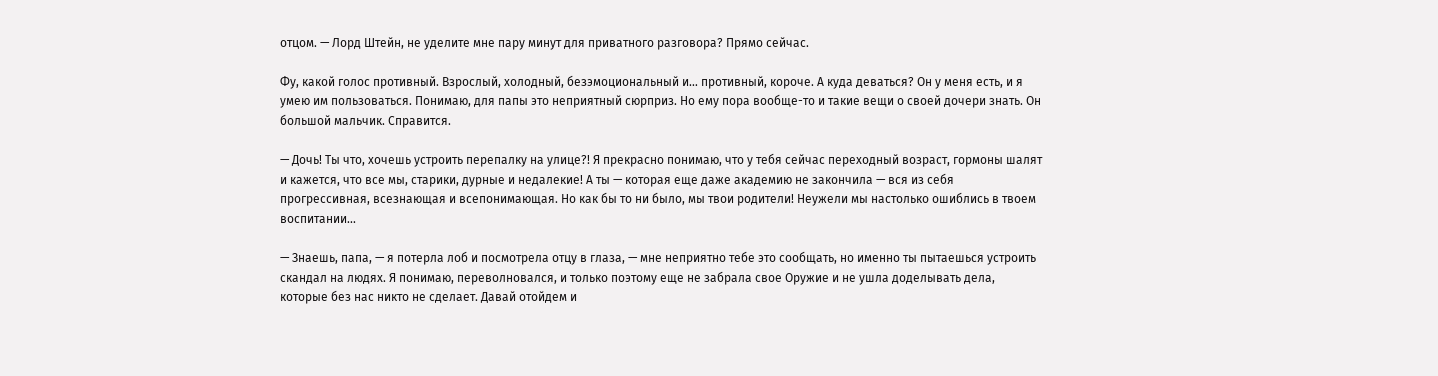отцом. — Лорд Штейн, не уделите мне пару минут для приватного разговора? Прямо сейчас.

Фу, какой голос противный. Взрослый, холодный, безэмоциональный и… противный, короче. А куда деваться? Он у меня есть, и я умею им пользоваться. Понимаю, для папы это неприятный сюрприз. Но ему пора вообще-то и такие вещи о своей дочери знать. Он большой мальчик. Справится.

— Дочь! Ты что, хочешь устроить перепалку на улице?! Я прекрасно понимаю, что у тебя сейчас переходный возраст, гормоны шалят и кажется, что все мы, старики, дурные и недалекие! А ты — которая еще даже академию не закончила — вся из себя прогрессивная, всезнающая и всепонимающая. Но как бы то ни было, мы твои родители! Неужели мы настолько ошиблись в твоем воспитании...

— Знаешь, папа, — я потерла лоб и посмотрела отцу в глаза, — мне неприятно тебе это сообщать, но именно ты пытаешься устроить скандал на людях. Я понимаю, переволновался, и только поэтому еще не забрала свое Оружие и не ушла доделывать дела, которые без нас никто не сделает. Давай отойдем и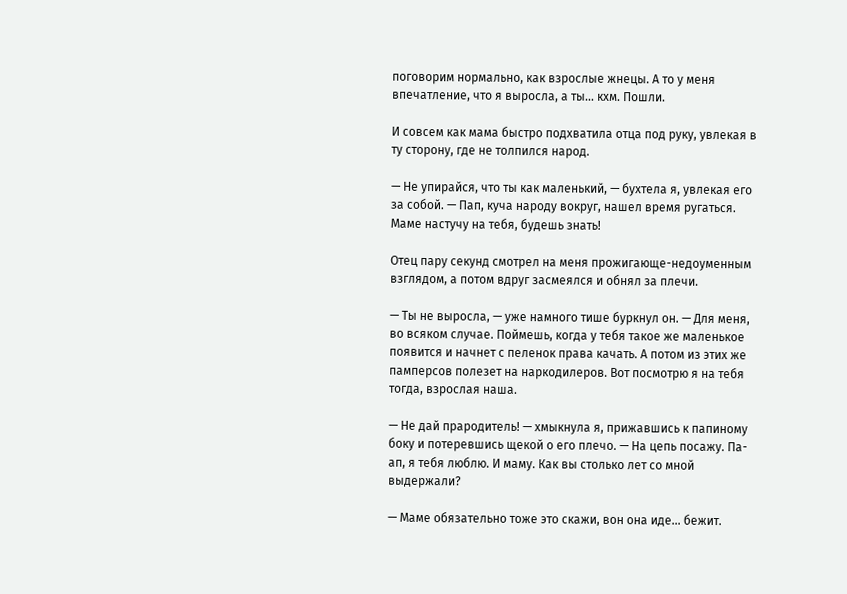поговорим нормально, как взрослые жнецы. А то у меня впечатление, что я выросла, а ты… кхм. Пошли.

И совсем как мама быстро подхватила отца под руку, увлекая в ту сторону, где не толпился народ.

— Не упирайся, что ты как маленький, — бухтела я, увлекая его за собой. — Пап, куча народу вокруг, нашел время ругаться. Маме настучу на тебя, будешь знать!

Отец пару секунд смотрел на меня прожигающе-недоуменным взглядом, а потом вдруг засмеялся и обнял за плечи.

— Ты не выросла, — уже намного тише буркнул он. — Для меня, во всяком случае. Поймешь, когда у тебя такое же маленькое появится и начнет с пеленок права качать. А потом из этих же памперсов полезет на наркодилеров. Вот посмотрю я на тебя тогда, взрослая наша.

— Не дай прародитель! — хмыкнула я, прижавшись к папиному боку и потеревшись щекой о его плечо. — На цепь посажу. Па-ап, я тебя люблю. И маму. Как вы столько лет со мной выдержали?

— Маме обязательно тоже это скажи, вон она иде… бежит.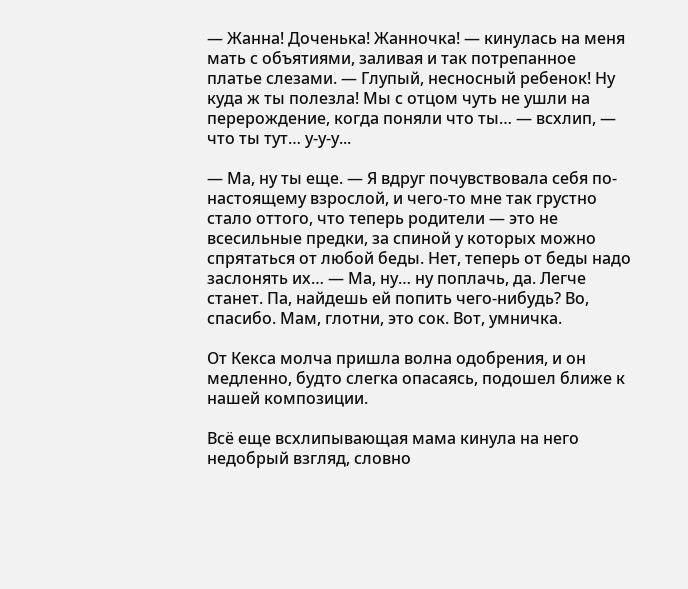— Жанна! Доченька! Жанночка! — кинулась на меня мать с объятиями, заливая и так потрепанное платье слезами. — Глупый, несносный ребенок! Ну куда ж ты полезла! Мы с отцом чуть не ушли на перерождение, когда поняли что ты… — всхлип, — что ты тут… у-у-у...

— Ма, ну ты еще. — Я вдруг почувствовала себя по-настоящему взрослой, и чего-то мне так грустно стало оттого, что теперь родители — это не всесильные предки, за спиной у которых можно спрятаться от любой беды. Нет, теперь от беды надо заслонять их… — Ма, ну… ну поплачь, да. Легче станет. Па, найдешь ей попить чего-нибудь? Во, спасибо. Мам, глотни, это сок. Вот, умничка.

От Кекса молча пришла волна одобрения, и он медленно, будто слегка опасаясь, подошел ближе к нашей композиции.

Всё еще всхлипывающая мама кинула на него недобрый взгляд, словно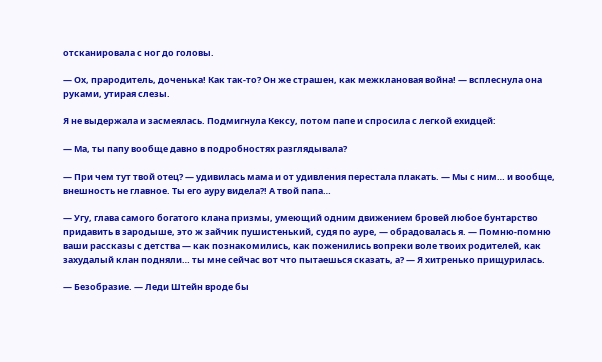отсканировала с ног до головы.

— Ох, прародитель, доченька! Как так-то? Он же страшен, как межклановая война! — всплеснула она руками, утирая слезы.

Я не выдержала и засмеялась. Подмигнула Кексу, потом папе и спросила с легкой ехидцей:

— Ма, ты папу вообще давно в подробностях разглядывала?

— При чем тут твой отец? — удивилась мама и от удивления перестала плакать. — Мы с ним… и вообще, внешность не главное. Ты его ауру видела?! А твой папа…

— Угу, глава самого богатого клана призмы, умеющий одним движением бровей любое бунтарство придавить в зародыше, это ж зайчик пушистенький, судя по ауре, — обрадовалась я. — Помню-помню ваши рассказы с детства — как познакомились, как поженились вопреки воле твоих родителей, как захудалый клан подняли… ты мне сейчас вот что пытаешься сказать, а? — Я хитренько прищурилась.

— Безобразие. — Леди Штейн вроде бы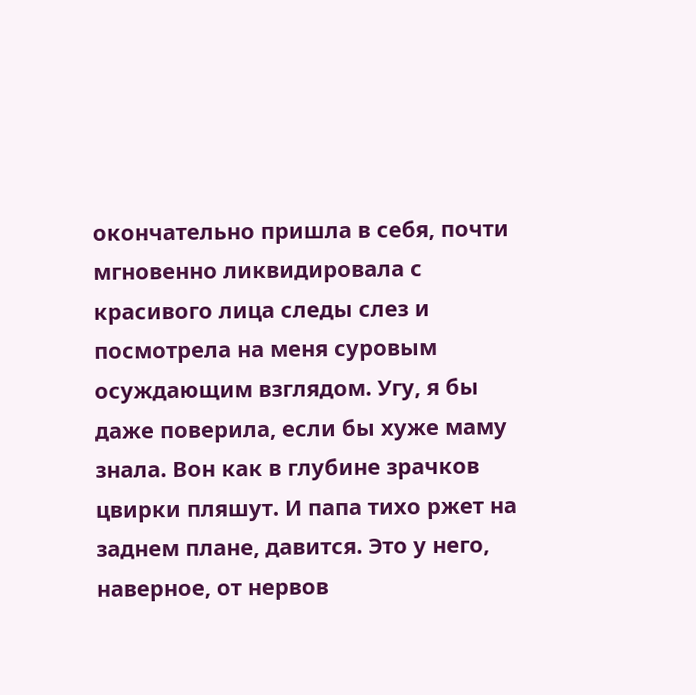окончательно пришла в себя, почти мгновенно ликвидировала с красивого лица следы слез и посмотрела на меня суровым осуждающим взглядом. Угу, я бы даже поверила, если бы хуже маму знала. Вон как в глубине зрачков цвирки пляшут. И папа тихо ржет на заднем плане, давится. Это у него, наверное, от нервов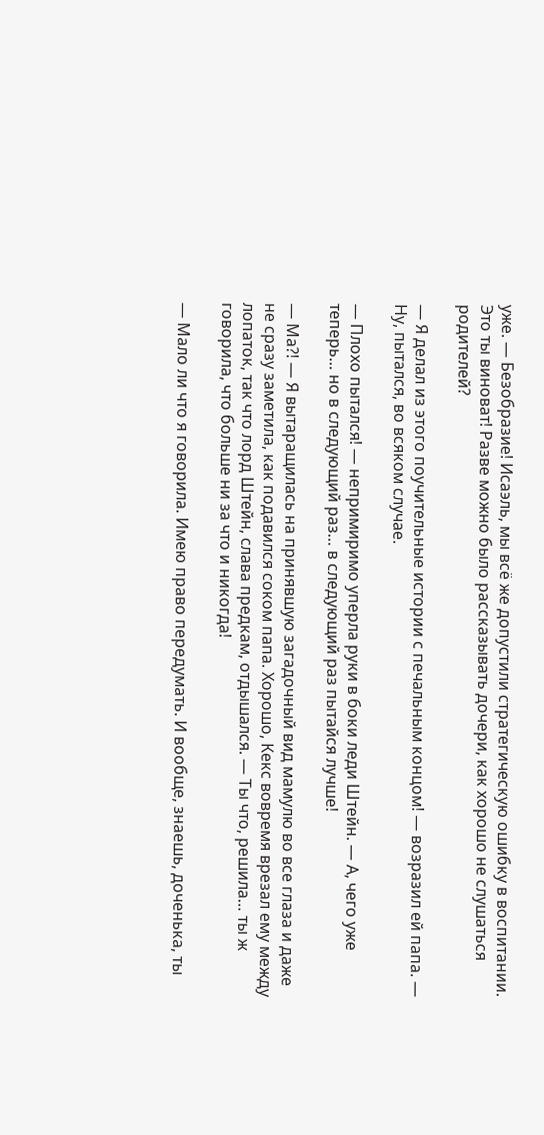уже. — Безобразие! Исаэль, мы всё же допустили стратегическую ошибку в воспитании. Это ты виноват! Разве можно было рассказывать дочери, как хорошо не слушаться родителей?

— Я делал из этого поучительные истории с печальным концом! — возразил ей папа. — Ну, пытался, во всяком случае.

— Плохо пытался! — непримиримо уперла руки в боки леди Штейн. — А, чего уже теперь… но в следующий раз… в следующий раз пытайся лучше!

— Ма?! — Я вытаращилась на принявшую загадочный вид мамулю во все глаза и даже не сразу заметила, как подавился соком папа. Хорошо, Кекс вовремя врезал ему между лопаток, так что лорд Штейн, слава предкам, отдышался. — Ты что, решила… ты ж говорила, что больше ни за что и никогда!

— Мало ли что я говорила. Имею право передумать. И вообще, знаешь, доченька, ты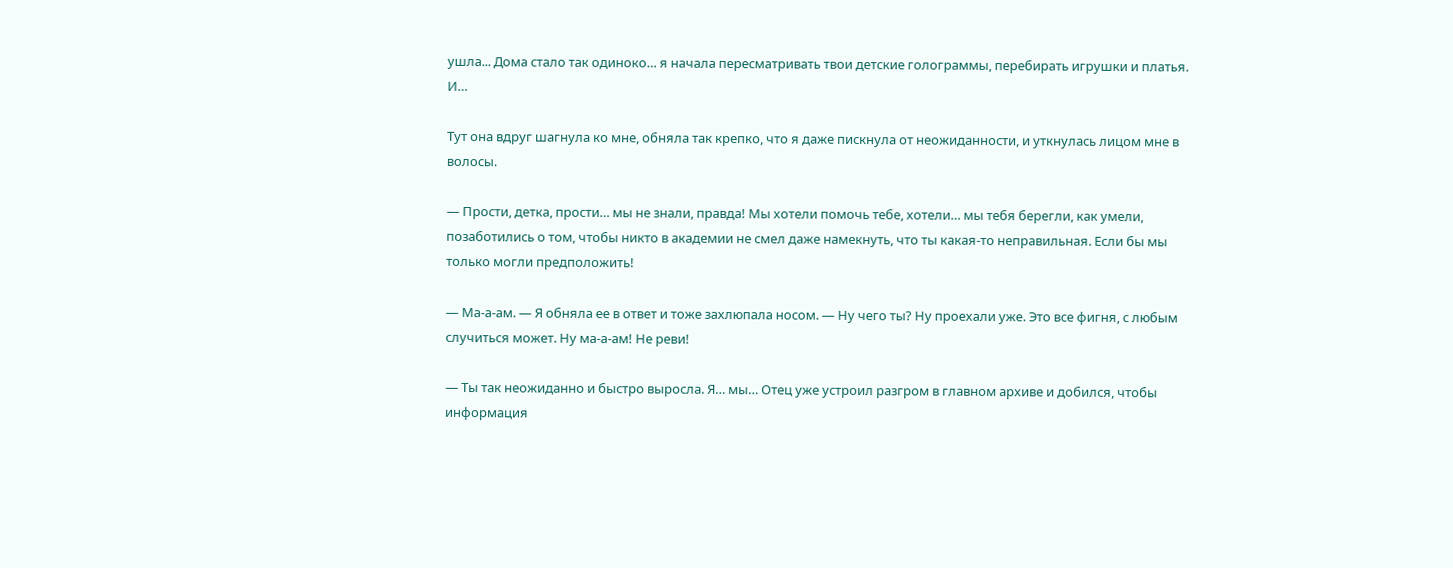ушла... Дома стало так одиноко… я начала пересматривать твои детские голограммы, перебирать игрушки и платья. И…

Тут она вдруг шагнула ко мне, обняла так крепко, что я даже пискнула от неожиданности, и уткнулась лицом мне в волосы.

— Прости, детка, прости… мы не знали, правда! Мы хотели помочь тебе, хотели… мы тебя берегли, как умели, позаботились о том, чтобы никто в академии не смел даже намекнуть, что ты какая-то неправильная. Если бы мы только могли предположить!

— Ма-а-ам. — Я обняла ее в ответ и тоже захлюпала носом. — Ну чего ты? Ну проехали уже. Это все фигня, с любым случиться может. Ну ма-а-ам! Не реви!

— Ты так неожиданно и быстро выросла. Я… мы… Отец уже устроил разгром в главном архиве и добился, чтобы информация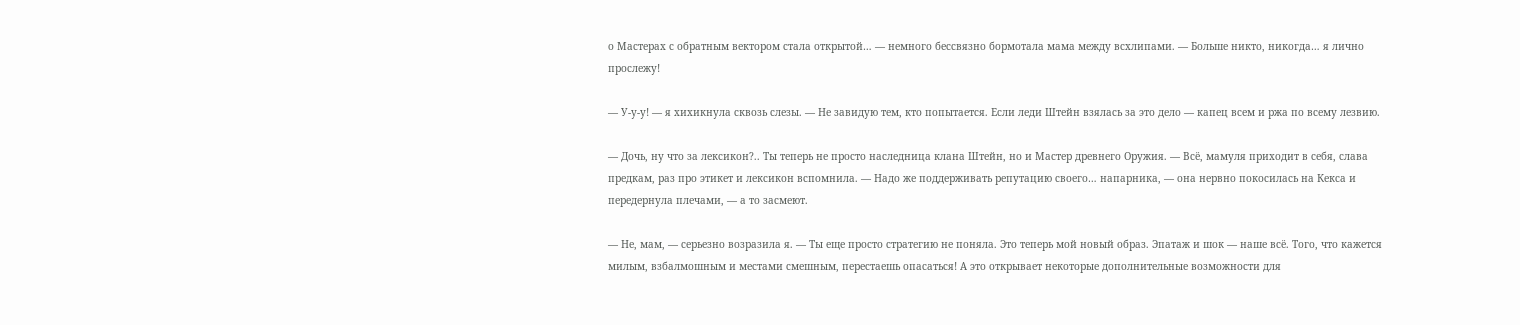о Мастерах с обратным вектором стала открытой… — немного бессвязно бормотала мама между всхлипами. — Больше никто, никогда… я лично прослежу!

— У-у-у! — я хихикнула сквозь слезы. — Не завидую тем, кто попытается. Если леди Штейн взялась за это дело — капец всем и ржа по всему лезвию.

— Дочь, ну что за лексикон?.. Ты теперь не просто наследница клана Штейн, но и Мастер древнего Оружия. — Всё, мамуля приходит в себя, слава предкам, раз про этикет и лексикон вспомнила. — Надо же поддерживать репутацию своего… напарника, — она нервно покосилась на Кекса и передернула плечами, — а то засмеют.

— Не, мам, — серьезно возразила я. — Ты еще просто стратегию не поняла. Это теперь мой новый образ. Эпатаж и шок — наше всё. Того, что кажется милым, взбалмошным и местами смешным, перестаешь опасаться! А это открывает некоторые дополнительные возможности для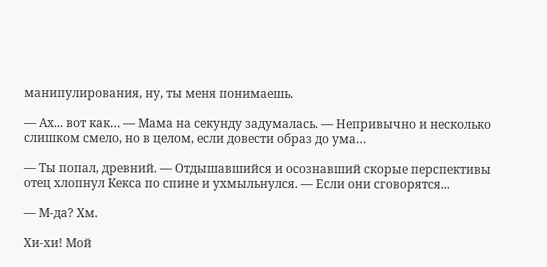манипулирования, ну, ты меня понимаешь.

— Ах... вот как… — Мама на секунду задумалась. — Непривычно и несколько слишком смело, но в целом, если довести образ до ума…

— Ты попал, древний. — Отдышавшийся и осознавший скорые перспективы отец хлопнул Кекса по спине и ухмыльнулся. — Если они сговорятся...

— М-да? Хм.

Хи-хи! Мой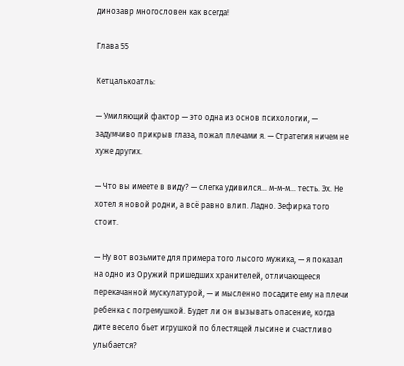динозавр многословен как всегда!

Глава 55

Кетцалькоатль:

— Умиляющий фактор — это одна из основ психологии, — задумчиво прикрыв глаза, пожал плечами я. — Стратегия ничем не хуже других.

— Что вы имеете в виду? — слегка удивился… м-м-м… тесть. Эх. Не хотел я новой родни, а всё равно влип. Ладно. Зефирка того стоит.

— Ну вот возьмите для примера того лысого мужика, — я показал на одно из Оружий пришедших хранителей, отличающееся перекачанной мускулатурой, — и мысленно посадите ему на плечи ребенка с погремушкой. Будет ли он вызывать опасение, когда дите весело бьет игрушкой по блестящей лысине и счастливо улыбается?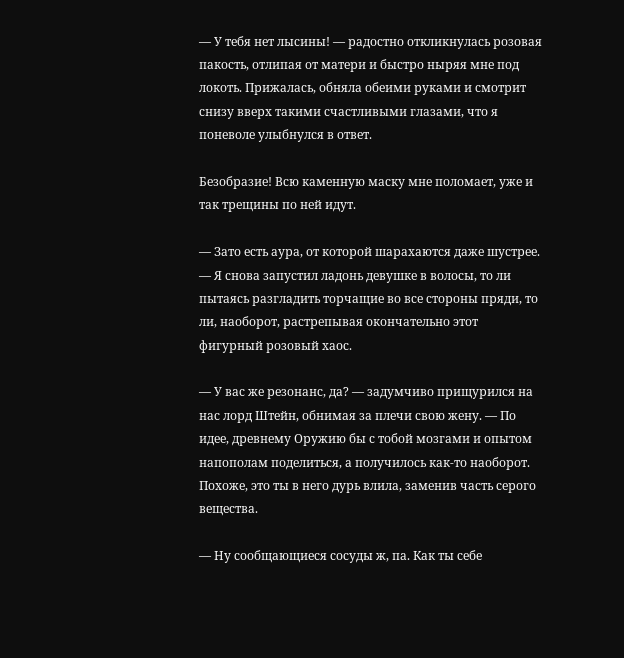— У тебя нет лысины! — радостно откликнулась розовая пакость, отлипая от матери и быстро ныряя мне под локоть. Прижалась, обняла обеими руками и смотрит снизу вверх такими счастливыми глазами, что я поневоле улыбнулся в ответ.

Безобразие! Всю каменную маску мне поломает, уже и так трещины по ней идут.

— Зато есть аура, от которой шарахаются даже шустрее. — Я снова запустил ладонь девушке в волосы, то ли пытаясь разгладить торчащие во все стороны пряди, то ли, наоборот, растрепывая окончательно этот фигурный розовый хаос.

— У вас же резонанс, да? — задумчиво прищурился на нас лорд Штейн, обнимая за плечи свою жену. — По идее, древнему Оружию бы с тобой мозгами и опытом напополам поделиться, а получилось как-то наоборот. Похоже, это ты в него дурь влила, заменив часть серого вещества.

— Ну сообщающиеся сосуды ж, па. Как ты себе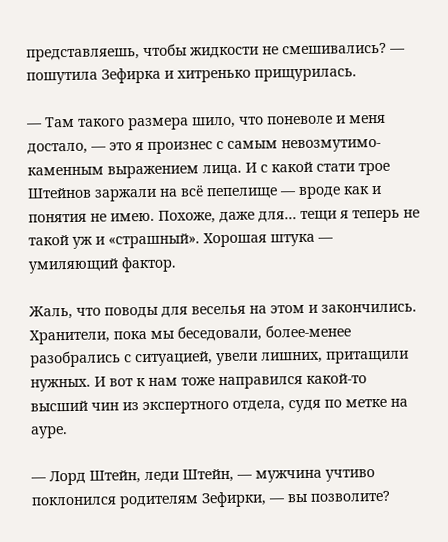представляешь, чтобы жидкости не смешивались? — пошутила Зефирка и хитренько прищурилась.

— Там такого размера шило, что поневоле и меня достало, — это я произнес с самым невозмутимо-каменным выражением лица. И с какой стати трое Штейнов заржали на всë пепелище — вроде как и понятия не имею. Похоже, даже для… тещи я теперь не такой уж и «страшный». Хорошая штука — умиляющий фактор.

Жаль, что поводы для веселья на этом и закончились. Хранители, пока мы беседовали, более-менее разобрались с ситуацией, увели лишних, притащили нужных. И вот к нам тоже направился какой-то высший чин из экспертного отдела, судя по метке на ауре.

— Лорд Штейн, леди Штейн, — мужчина учтиво поклонился родителям Зефирки, — вы позволите?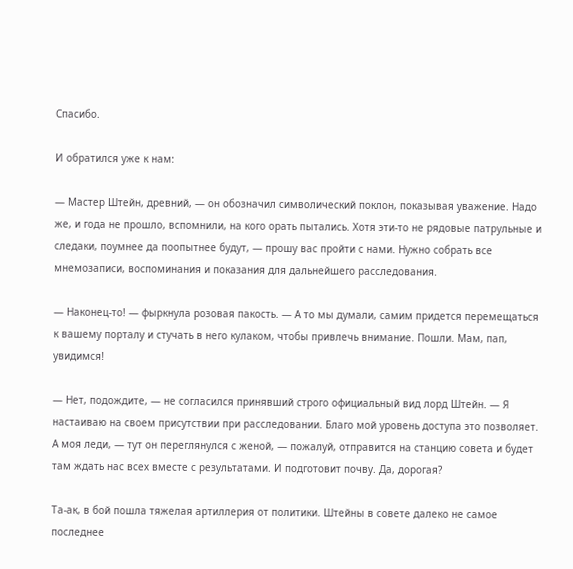Спасибо.

И обратился уже к нам:

— Мастер Штейн, древний, — он обозначил символический поклон, показывая уважение. Надо же, и года не прошло, вспомнили, на кого орать пытались. Хотя эти-то не рядовые патрульные и следаки, поумнее да поопытнее будут, — прошу вас пройти с нами. Нужно собрать все мнемозаписи, воспоминания и показания для дальнейшего расследования.

— Наконец-то! — фыркнула розовая пакость. — А то мы думали, самим придется перемещаться к вашему порталу и стучать в него кулаком, чтобы привлечь внимание. Пошли. Мам, пап, увидимся!

— Нет, подождите, — не согласился принявший строго официальный вид лорд Штейн. — Я настаиваю на своем присутствии при расследовании. Благо мой уровень доступа это позволяет. А моя леди, — тут он переглянулся с женой, — пожалуй, отправится на станцию совета и будет там ждать нас всех вместе с результатами. И подготовит почву. Да, дорогая?

Та-ак, в бой пошла тяжелая артиллерия от политики. Штейны в совете далеко не самое последнее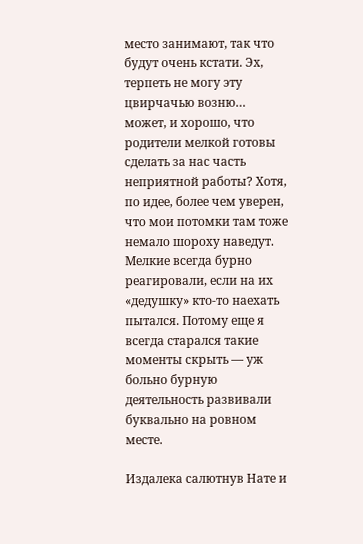место занимают, так что будут очень кстати. Эх, терпеть не могу эту цвирчачью возню… может, и хорошо, что родители мелкой готовы сделать за нас часть неприятной работы? Хотя, по идее, более чем уверен, что мои потомки там тоже немало шороху наведут. Мелкие всегда бурно реагировали, если на их «дедушку» кто-то наехать пытался. Потому еще я всегда старался такие моменты скрыть — уж больно бурную деятельность развивали буквально на ровном месте.

Издалека салютнув Нате и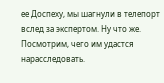ее Доспеху, мы шагнули в телепорт вслед за экспертом. Ну что же. Посмотрим, чего им удастся нарасследовать.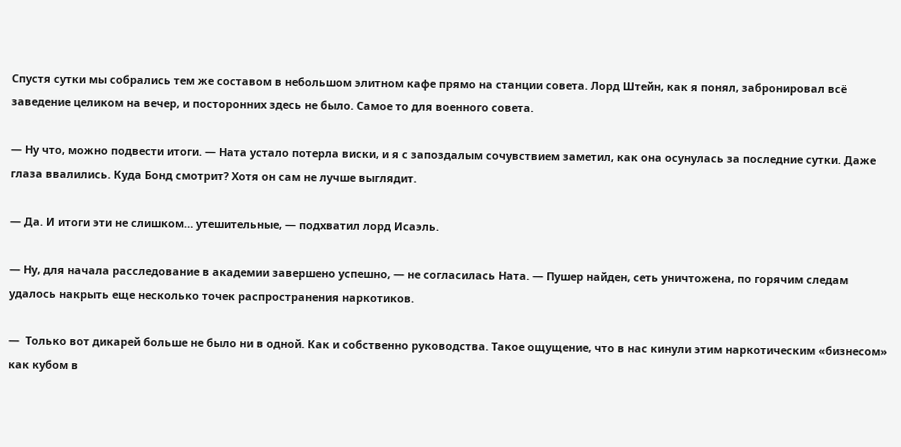Спустя сутки мы собрались тем же составом в небольшом элитном кафе прямо на станции совета. Лорд Штейн, как я понял, забронировал всё заведение целиком на вечер, и посторонних здесь не было. Самое то для военного совета.

— Ну что, можно подвести итоги. — Ната устало потерла виски, и я с запоздалым сочувствием заметил, как она осунулась за последние сутки. Даже глаза ввалились. Куда Бонд смотрит? Хотя он сам не лучше выглядит.

— Да. И итоги эти не слишком… утешительные, — подхватил лорд Исаэль.

— Ну, для начала расследование в академии завершено успешно, — не согласилась Ната. — Пушер найден, сеть уничтожена, по горячим следам удалось накрыть еще несколько точек распространения наркотиков.

—  Только вот дикарей больше не было ни в одной. Как и собственно руководства. Такое ощущение, что в нас кинули этим наркотическим «бизнесом» как кубом в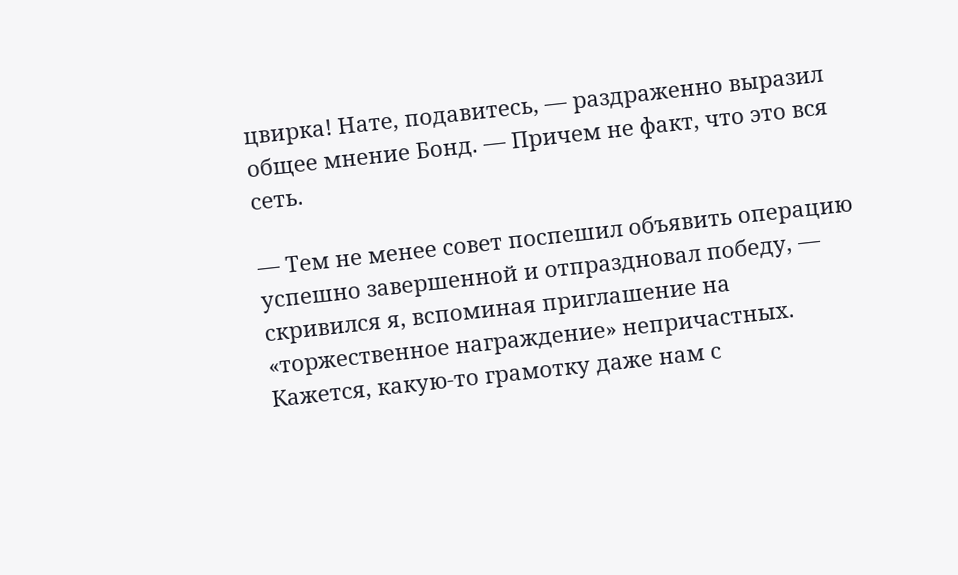цвирка! Нате, подавитесь, — раздраженно выразил общее мнение Бонд. — Причем не факт, что это вся сеть.

— Тем не менее совет поспешил объявить операцию успешно завершенной и отпраздновал победу, — скривился я, вспоминая приглашение на «торжественное награждение» непричастных. Кажется, какую-то грамотку даже нам с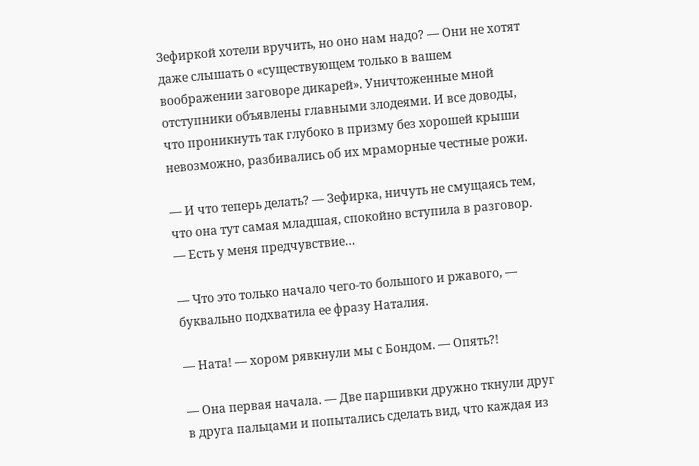Зефиркой хотели вручить, но оно нам надо? — Они не хотят даже слышать о «существующем только в вашем воображении заговоре дикарей». Уничтоженные мной отступники объявлены главными злодеями. И все доводы, что проникнуть так глубоко в призму без хорошей крыши невозможно, разбивались об их мраморные честные рожи.

— И что теперь делать? — Зефирка, ничуть не смущаясь тем, что она тут самая младшая, спокойно вступила в разговор. — Есть у меня предчувствие…

— Что это только начало чего-то большого и ржавого, — буквально подхватила ее фразу Наталия.

— Ната! — хором рявкнули мы с Бондом. — Опять?!

— Она первая начала. — Две паршивки дружно ткнули друг в друга пальцами и попытались сделать вид, что каждая из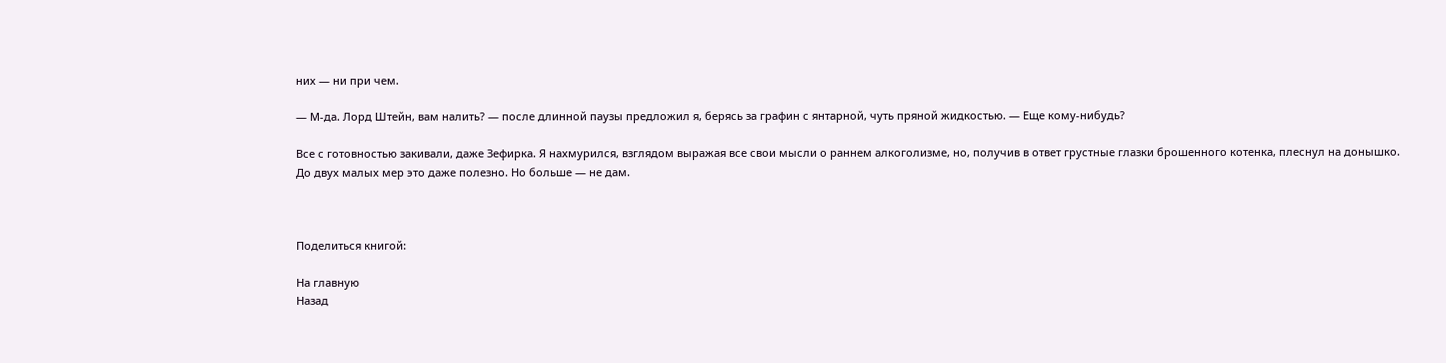них — ни при чем.

— М-да. Лорд Штейн, вам налить? — после длинной паузы предложил я, берясь за графин с янтарной, чуть пряной жидкостью. — Еще кому-нибудь?

Все с готовностью закивали, даже Зефирка. Я нахмурился, взглядом выражая все свои мысли о раннем алкоголизме, но, получив в ответ грустные глазки брошенного котенка, плеснул на донышко. До двух малых мер это даже полезно. Но больше — не дам.



Поделиться книгой:

На главную
Назад